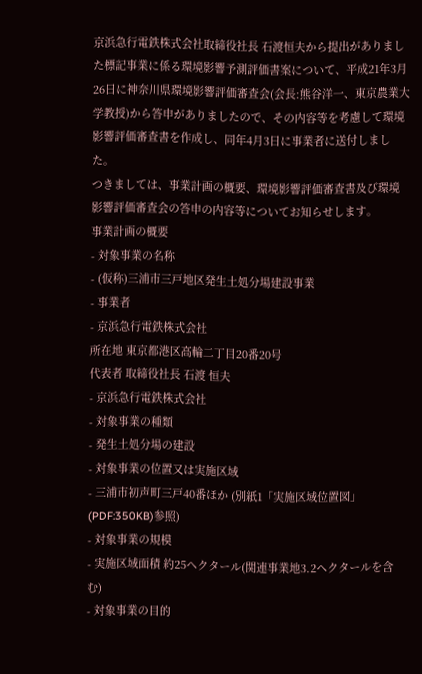京浜急行電鉄株式会社取締役社長 石渡恒夫から提出がありました標記事業に係る環境影響予測評価書案について、平成21年3月26日に神奈川県環境影響評価審査会(会長:熊谷洋一、東京農業大学教授)から答申がありましたので、その内容等を考慮して環境影響評価審査書を作成し、同年4月3日に事業者に送付しました。
つきましては、事業計画の概要、環境影響評価審査書及び環境影響評価審査会の答申の内容等についてお知らせします。
事業計画の概要
- 対象事業の名称
- (仮称)三浦市三戸地区発生土処分場建設事業
- 事業者
- 京浜急行電鉄株式会社
所在地 東京都港区高輪二丁目20番20号
代表者 取締役社長 石渡 恒夫
- 京浜急行電鉄株式会社
- 対象事業の種類
- 発生土処分場の建設
- 対象事業の位置又は実施区域
- 三浦市初声町三戸40番ほか (別紙1「実施区域位置図」(PDF:350KB)参照)
- 対象事業の規模
- 実施区域面積 約25ヘクタール(関連事業地3.2ヘクタールを含む)
- 対象事業の目的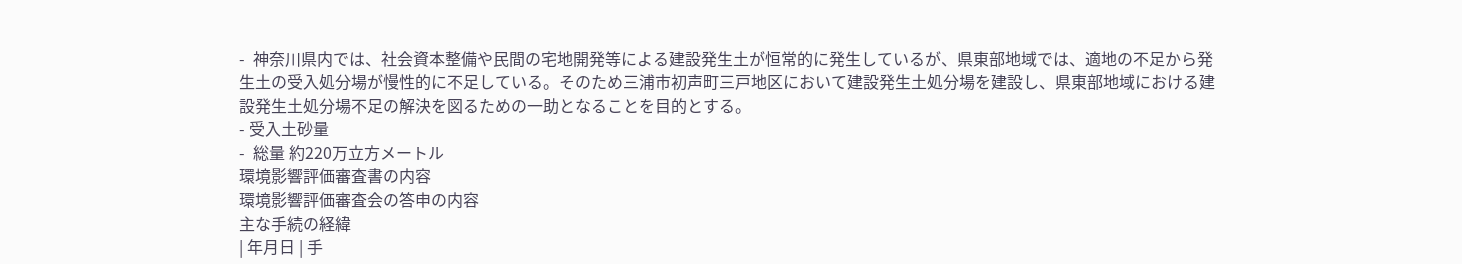-  神奈川県内では、社会資本整備や民間の宅地開発等による建設発生土が恒常的に発生しているが、県東部地域では、適地の不足から発生土の受入処分場が慢性的に不足している。そのため三浦市初声町三戸地区において建設発生土処分場を建設し、県東部地域における建設発生土処分場不足の解決を図るための一助となることを目的とする。
- 受入土砂量
-  総量 約220万立方メートル
環境影響評価審査書の内容
環境影響評価審査会の答申の内容
主な手続の経緯
| 年月日 | 手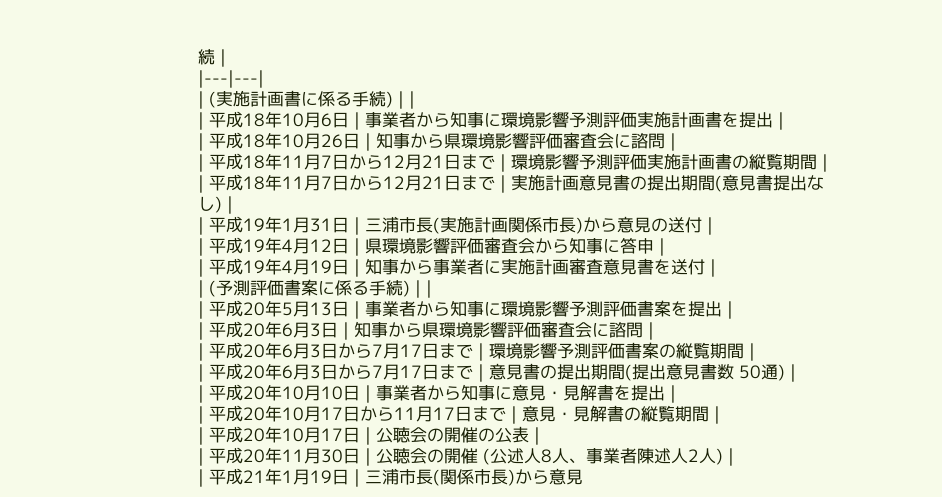続 |
|---|---|
| (実施計画書に係る手続) | |
| 平成18年10月6日 | 事業者から知事に環境影響予測評価実施計画書を提出 |
| 平成18年10月26日 | 知事から県環境影響評価審査会に諮問 |
| 平成18年11月7日から12月21日まで | 環境影響予測評価実施計画書の縦覧期間 |
| 平成18年11月7日から12月21日まで | 実施計画意見書の提出期間(意見書提出なし) |
| 平成19年1月31日 | 三浦市長(実施計画関係市長)から意見の送付 |
| 平成19年4月12日 | 県環境影響評価審査会から知事に答申 |
| 平成19年4月19日 | 知事から事業者に実施計画審査意見書を送付 |
| (予測評価書案に係る手続) | |
| 平成20年5月13日 | 事業者から知事に環境影響予測評価書案を提出 |
| 平成20年6月3日 | 知事から県環境影響評価審査会に諮問 |
| 平成20年6月3日から7月17日まで | 環境影響予測評価書案の縦覧期間 |
| 平成20年6月3日から7月17日まで | 意見書の提出期間(提出意見書数 50通) |
| 平成20年10月10日 | 事業者から知事に意見・見解書を提出 |
| 平成20年10月17日から11月17日まで | 意見・見解書の縦覧期間 |
| 平成20年10月17日 | 公聴会の開催の公表 |
| 平成20年11月30日 | 公聴会の開催 (公述人8人、事業者陳述人2人) |
| 平成21年1月19日 | 三浦市長(関係市長)から意見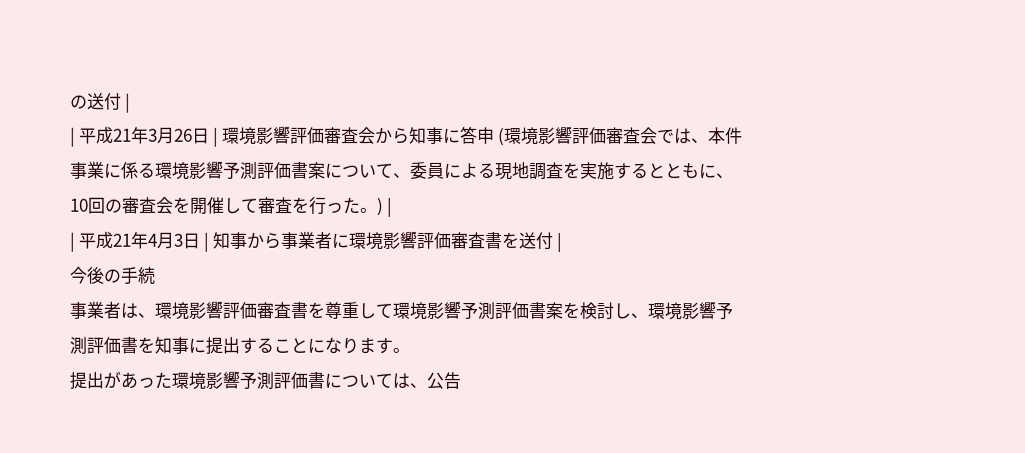の送付 |
| 平成21年3月26日 | 環境影響評価審査会から知事に答申 (環境影響評価審査会では、本件事業に係る環境影響予測評価書案について、委員による現地調査を実施するとともに、10回の審査会を開催して審査を行った。) |
| 平成21年4月3日 | 知事から事業者に環境影響評価審査書を送付 |
今後の手続
事業者は、環境影響評価審査書を尊重して環境影響予測評価書案を検討し、環境影響予測評価書を知事に提出することになります。
提出があった環境影響予測評価書については、公告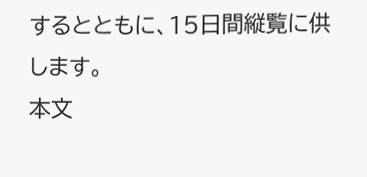するとともに、15日間縦覧に供します。
本文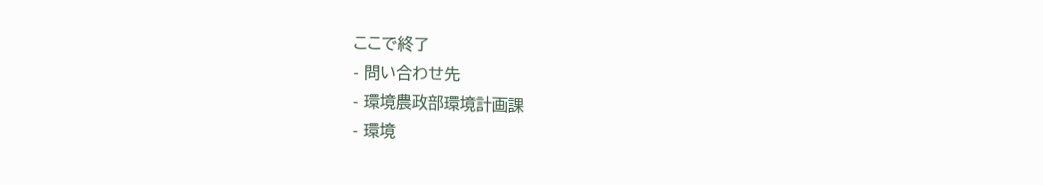ここで終了
- 問い合わせ先
- 環境農政部環境計画課
- 環境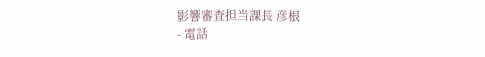影響審査担当課長 彦根
- 電話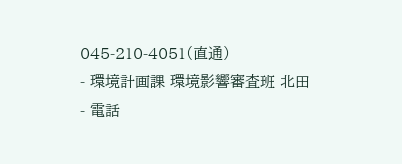045-210-4051(直通)
- 環境計画課 環境影響審査班 北田
- 電話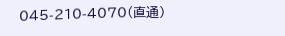045-210-4070(直通)